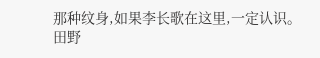那种纹身,如果李长歌在这里,一定认识。
田野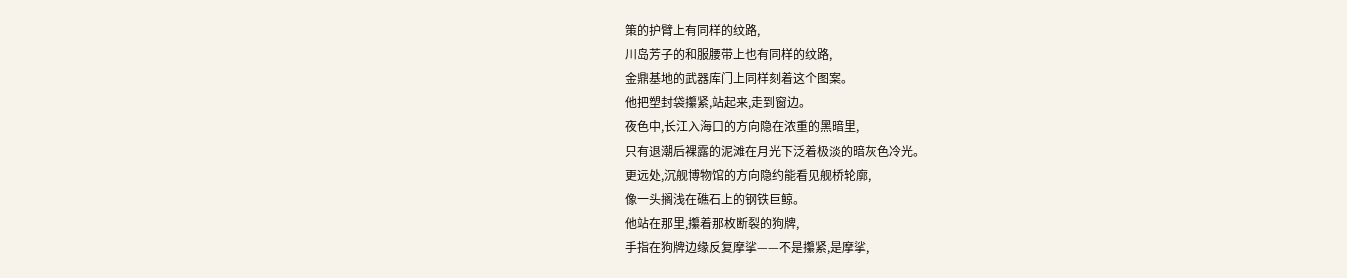策的护臂上有同样的纹路,
川岛芳子的和服腰带上也有同样的纹路,
金鼎基地的武器库门上同样刻着这个图案。
他把塑封袋攥紧,站起来,走到窗边。
夜色中,长江入海口的方向隐在浓重的黑暗里,
只有退潮后裸露的泥滩在月光下泛着极淡的暗灰色冷光。
更远处,沉舰博物馆的方向隐约能看见舰桥轮廓,
像一头搁浅在礁石上的钢铁巨鲸。
他站在那里,攥着那枚断裂的狗牌,
手指在狗牌边缘反复摩挲——不是攥紧,是摩挲,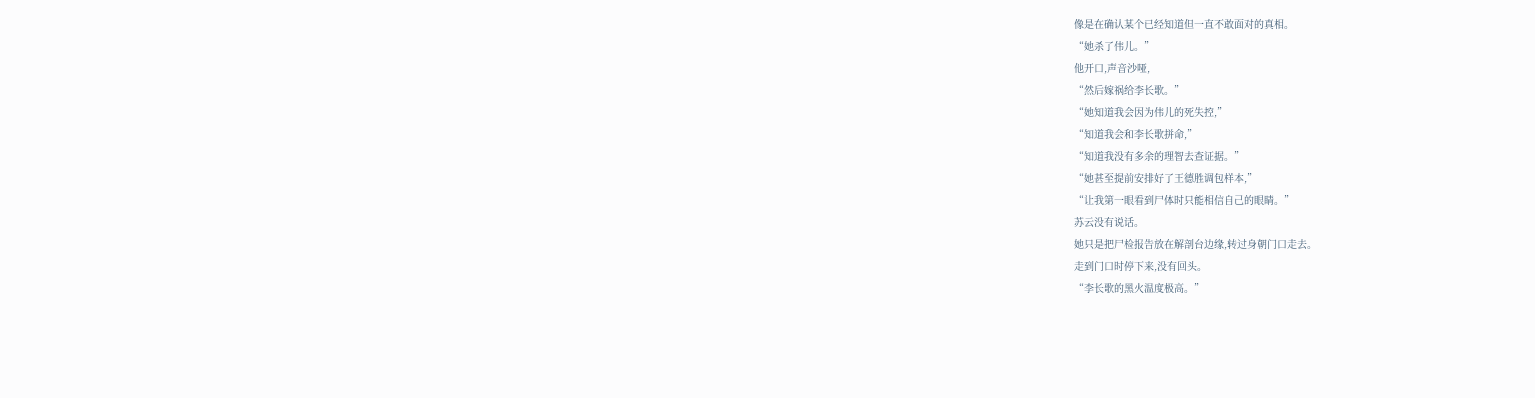像是在确认某个已经知道但一直不敢面对的真相。
“她杀了伟儿。”
他开口,声音沙哑,
“然后嫁祸给李长歌。”
“她知道我会因为伟儿的死失控,”
“知道我会和李长歌拼命,”
“知道我没有多余的理智去查证据。”
“她甚至提前安排好了王德胜调包样本,”
“让我第一眼看到尸体时只能相信自己的眼睛。”
苏云没有说话。
她只是把尸检报告放在解剖台边缘,转过身朝门口走去。
走到门口时停下来,没有回头。
“李长歌的黑火温度极高。”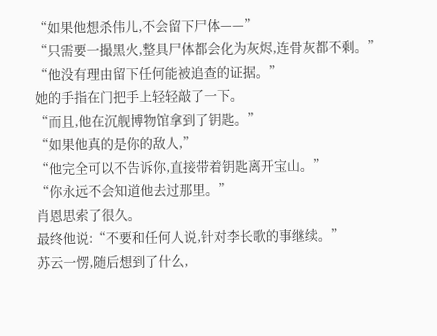“如果他想杀伟儿,不会留下尸体——”
“只需要一撮黑火,整具尸体都会化为灰烬,连骨灰都不剩。”
“他没有理由留下任何能被追查的证据。”
她的手指在门把手上轻轻敲了一下。
“而且,他在沉舰博物馆拿到了钥匙。”
“如果他真的是你的敌人,”
“他完全可以不告诉你,直接带着钥匙离开宝山。”
“你永远不会知道他去过那里。”
肖恩思索了很久。
最终他说:“不要和任何人说,针对李长歌的事继续。”
苏云一愣,随后想到了什么,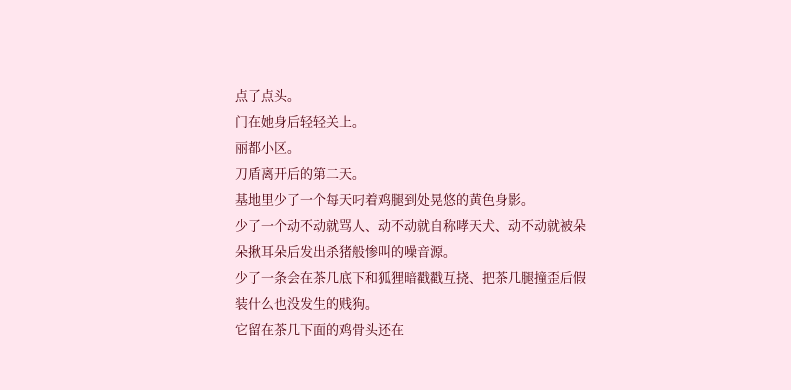点了点头。
门在她身后轻轻关上。
丽都小区。
刀盾离开后的第二天。
基地里少了一个每天叼着鸡腿到处晃悠的黄色身影。
少了一个动不动就骂人、动不动就自称哮天犬、动不动就被朵朵揪耳朵后发出杀猪般惨叫的噪音源。
少了一条会在茶几底下和狐狸暗戳戳互挠、把茶几腿撞歪后假装什么也没发生的贱狗。
它留在茶几下面的鸡骨头还在